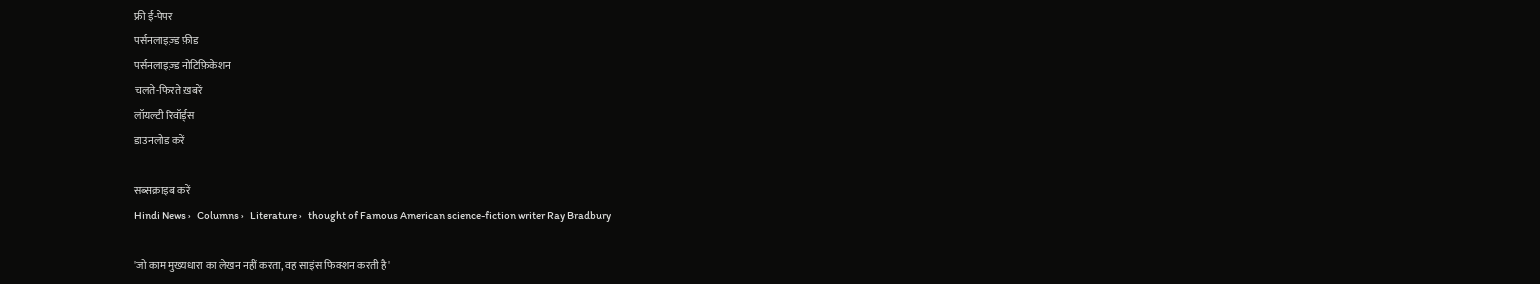फ्री ई-पेपर
पर्सनलाइज़्ड फ़ीड
पर्सनलाइज़्ड नोटिफ़िकेशन
चलते-फिरते ख़बरें
लॉयल्टी रिवॉर्ड्स
डाउनलोड करें

सब्सक्राइब करें
Hindi News ›   Columns ›   Literature ›   thought of Famous American science-fiction writer Ray Bradbury

'जो काम मुख्यधारा का लेखन नहीं करता, वह साइंस फिक्शन करती है'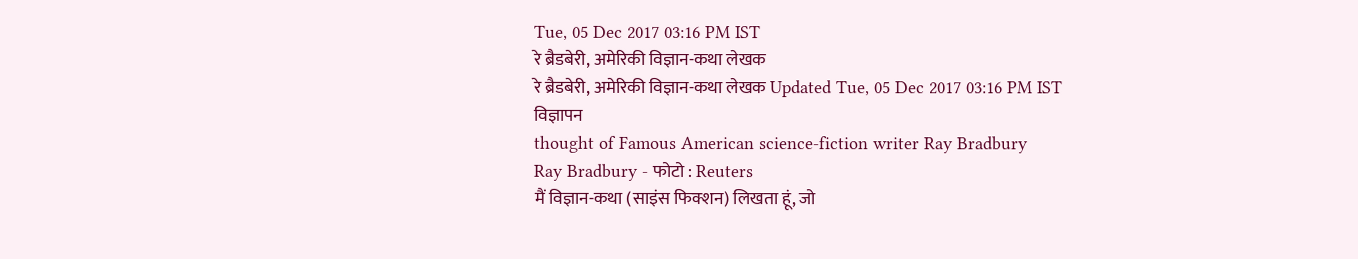Tue, 05 Dec 2017 03:16 PM IST
रे ब्रैडबेरी, अमेरिकी विज्ञान-कथा लेखक
रे ब्रैडबेरी, अमेरिकी विज्ञान-कथा लेखक Updated Tue, 05 Dec 2017 03:16 PM IST
विज्ञापन
thought of Famous American science-fiction writer Ray Bradbury
Ray Bradbury - फोटो : Reuters
मैं विज्ञान-कथा (साइंस फिक्शन) लिखता हूं, जो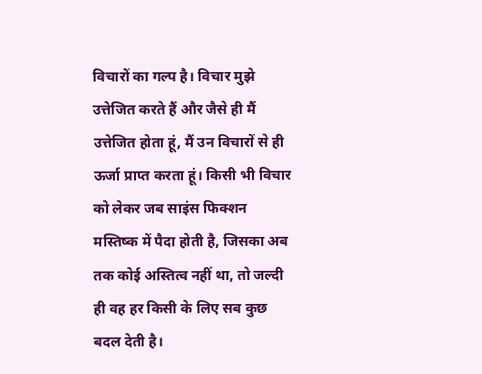विचारों का गल्प है। विचार मुझे उत्तेजित करते हैं और जैसे ही मैं उत्तेजित होता हूं, मैं उन विचारों से ही ऊर्जा प्राप्त करता हूं। किसी भी विचार को लेकर जब साइंस फिक्शन मस्तिष्क में पैदा होती है, जिसका अब तक कोई अस्तित्व नहीं था, तो जल्दी ही वह हर किसी के लिए सब कुछ बदल देती है।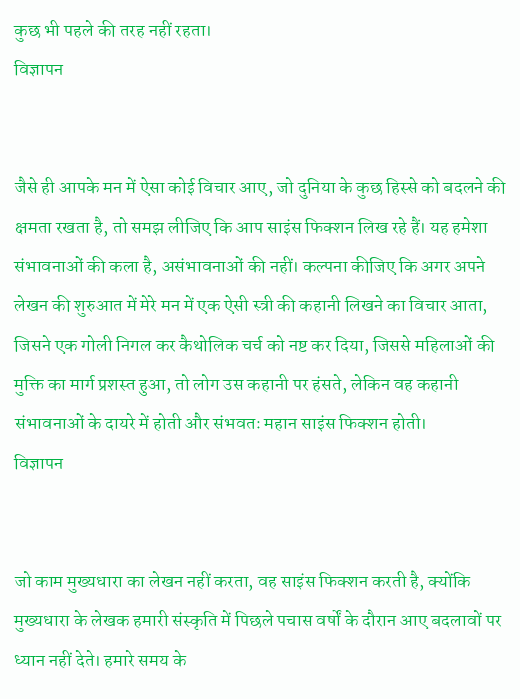कुछ भी पहले की तरह नहीं रहता।
विज्ञापन


जैसे ही आपके मन में ऐसा कोई विचार आए, जो दुनिया के कुछ हिस्से को बदलने की क्षमता रखता है, तो समझ लीजिए कि आप साइंस फिक्शन लिख रहे हैं। यह हमेशा संभावनाओं की कला है, असंभावनाओं की नहीं। कल्पना कीजिए कि अगर अपने लेखन की शुरुआत में मेरे मन में एक ऐसी स्त्री की कहानी लिखने का विचार आता, जिसने एक गोली निगल कर कैथोलिक चर्च को नष्ट कर दिया, जिससे महिलाओं की मुक्ति का मार्ग प्रशस्त हुआ, तो लोग उस कहानी पर हंसते, लेकिन वह कहानी संभावनाओं के दायरे में होती और संभवतः महान साइंस फिक्शन होती।
विज्ञापन


जो काम मुख्यधारा का लेखन नहीं करता, वह साइंस फिक्शन करती है, क्योंकि मुख्यधारा के लेखक हमारी संस्कृति में पिछले पचास वर्षों के दौरान आए बदलावों पर ध्यान नहीं देते। हमारे समय के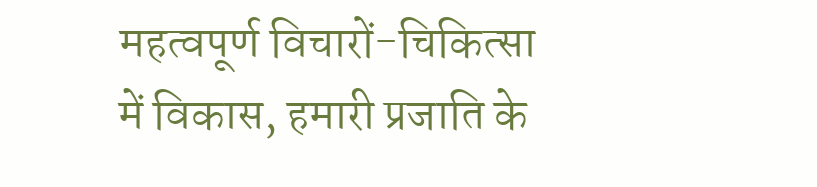महत्वपूर्ण विचारों-चिकित्सा में विकास, हमारी प्रजाति के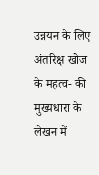उन्नयन के लिए अंतरिक्ष खोज के महत्व- की मुख्यधारा के लेखन में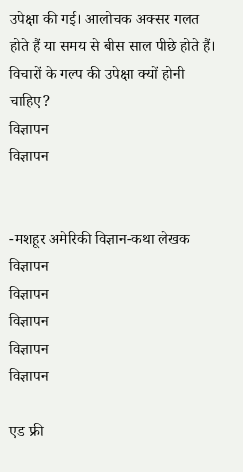उपेक्षा की गई। आलोचक अक्सर गलत होते हैं या समय से बीस साल पीछे होते हैं। विचारों के गल्प की उपेक्षा क्यों होनी चाहिए?
विज्ञापन
विज्ञापन


-मशहूर अमेरिकी विज्ञान-कथा लेखक
विज्ञापन
विज्ञापन
विज्ञापन
विज्ञापन
विज्ञापन

एड फ्री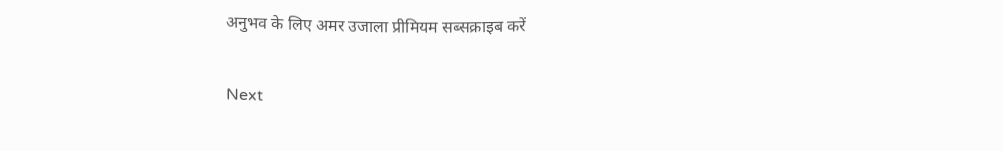अनुभव के लिए अमर उजाला प्रीमियम सब्सक्राइब करें

Next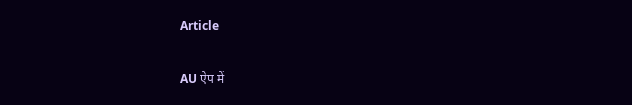Article

AU ऐप में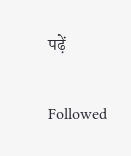पढ़ें

Followed